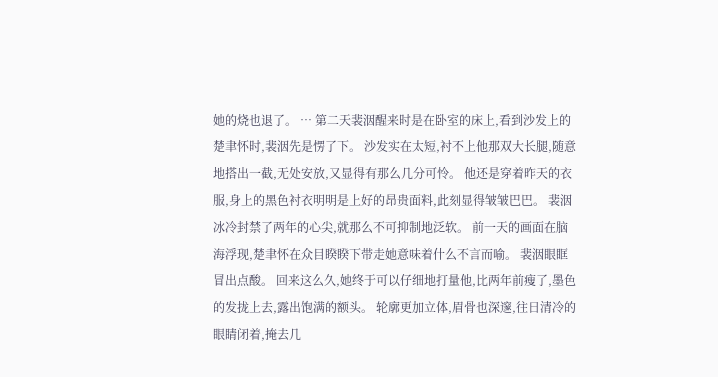她的烧也退了。 … 第二天裴洇醒来时是在卧室的床上,看到沙发上的楚聿怀时,裴洇先是愣了下。 沙发实在太短,衬不上他那双大长腿,随意地搭出一截,无处安放,又显得有那么几分可怜。 他还是穿着昨天的衣服,身上的黑色衬衣明明是上好的昂贵面料,此刻显得皱皱巴巴。 裴洇冰冷封禁了两年的心尖,就那么不可抑制地泛软。 前一天的画面在脑海浮现,楚聿怀在众目睽睽下带走她意味着什么不言而喻。 裴洇眼眶冒出点酸。 回来这么久,她终于可以仔细地打量他,比两年前瘦了,墨色的发拢上去,露出饱满的额头。 轮廓更加立体,眉骨也深邃,往日清冷的眼睛闭着,掩去几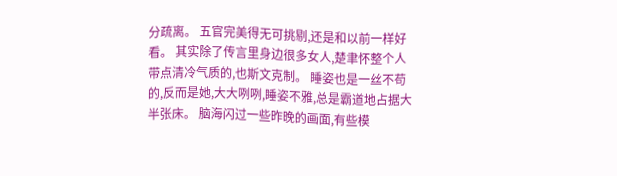分疏离。 五官完美得无可挑剔,还是和以前一样好看。 其实除了传言里身边很多女人,楚聿怀整个人带点清冷气质的,也斯文克制。 睡姿也是一丝不苟的,反而是她,大大咧咧,睡姿不雅,总是霸道地占据大半张床。 脑海闪过一些昨晚的画面,有些模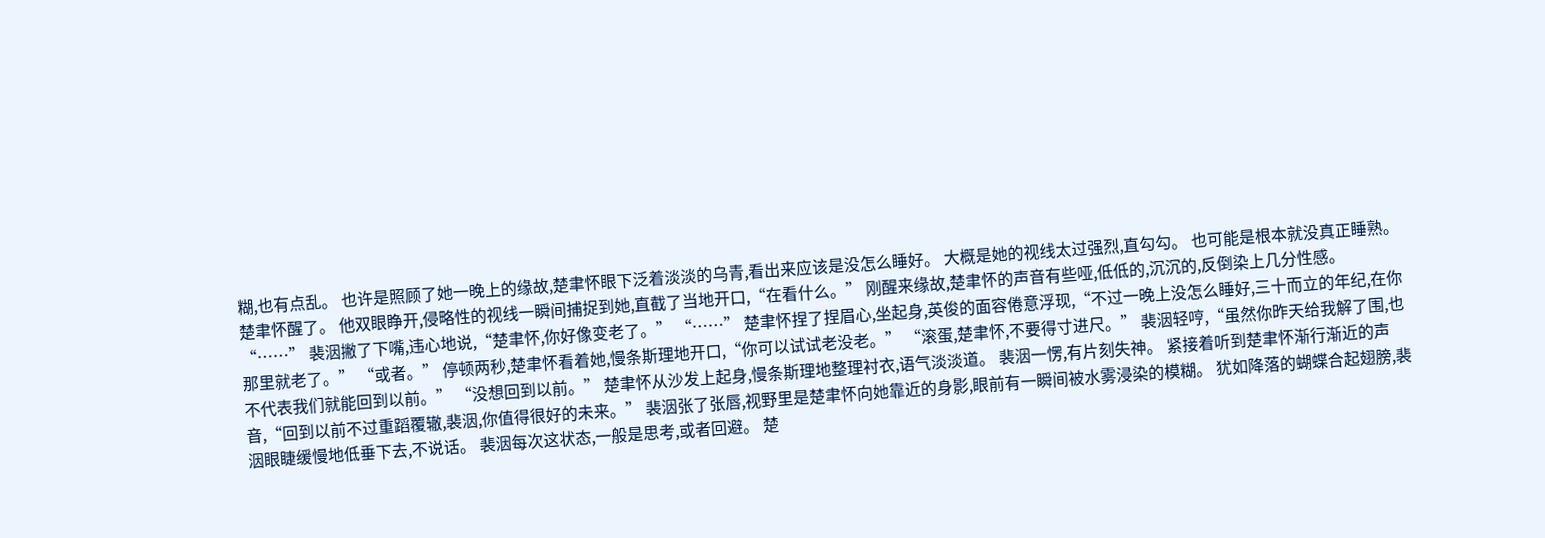糊,也有点乱。 也许是照顾了她一晚上的缘故,楚聿怀眼下泛着淡淡的乌青,看出来应该是没怎么睡好。 大概是她的视线太过强烈,直勾勾。 也可能是根本就没真正睡熟。 楚聿怀醒了。 他双眼睁开,侵略性的视线一瞬间捕捉到她,直截了当地开口,“在看什么。” 刚醒来缘故,楚聿怀的声音有些哑,低低的,沉沉的,反倒染上几分性感。 “……” 裴洇撇了下嘴,违心地说,“楚聿怀,你好像变老了。” “……” 楚聿怀捏了捏眉心,坐起身,英俊的面容倦意浮现,“不过一晚上没怎么睡好,三十而立的年纪,在你那里就老了。” “或者。” 停顿两秒,楚聿怀看着她,慢条斯理地开口,“你可以试试老没老。” “滚蛋,楚聿怀,不要得寸进尺。” 裴洇轻哼,“虽然你昨天给我解了围,也不代表我们就能回到以前。” “没想回到以前。” 楚聿怀从沙发上起身,慢条斯理地整理衬衣,语气淡淡道。 裴洇一愣,有片刻失神。 紧接着听到楚聿怀渐行渐近的声音,“回到以前不过重蹈覆辙,裴洇,你值得很好的未来。” 裴洇张了张唇,视野里是楚聿怀向她靠近的身影,眼前有一瞬间被水雾浸染的模糊。 犹如降落的蝴蝶合起翅膀,裴洇眼睫缓慢地低垂下去,不说话。 裴洇每次这状态,一般是思考,或者回避。 楚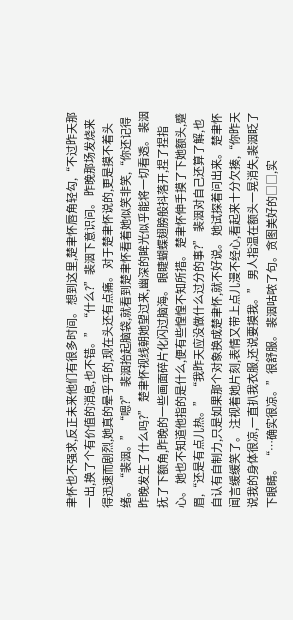聿怀也不强求,反正未来他们有很多时间。 想到这里,楚聿怀唇角轻勾,“不过昨天那一出,换了个有价值的消息,也不错。” “什么?”裴洇下意识问。 昨晚那场发烧来得迅速而剧烈,她真的晕乎乎的,现在头还有点痛。 对于楚聿怀说的,更是摸不着头绪。 “裴洇。” “嗯?” 裴洇抬起脑袋,就看到楚聿怀看着她似笑非笑,“你还记得昨晚发生了什么吗?” 楚聿怀视线朝她望过来,幽深的眸光似乎能将一切看透。 裴洇抚了下额角,昨晚的一些画面碎片化闪过脑海。 眼睫蝴蝶翅膀般抖落开,捏了捏指心。 她也不知道他指的是什么,便有些惶惶不知所措。 楚聿怀伸手摸了下她额头,蹙眉,“还是有点儿热。” “我昨天应没做什么过分的事?” 裴洇对自己还算了解,也自认有自制力,只是如果那个对象换成楚聿怀,就不好说。 她试探着问出来。 楚聿怀闻言缓缓笑了。 注视着她片刻,表情又带上点儿漫不经心,看起来十分欠揍,“你昨天说我的身体很凉,一直扒我衣服,还说要摸我。” 男人指温在额头一晃消失,裴洇眨了下眼睛。 “…确实很凉。”很舒服。 裴洇咕哝了句。贪图美好的□□,实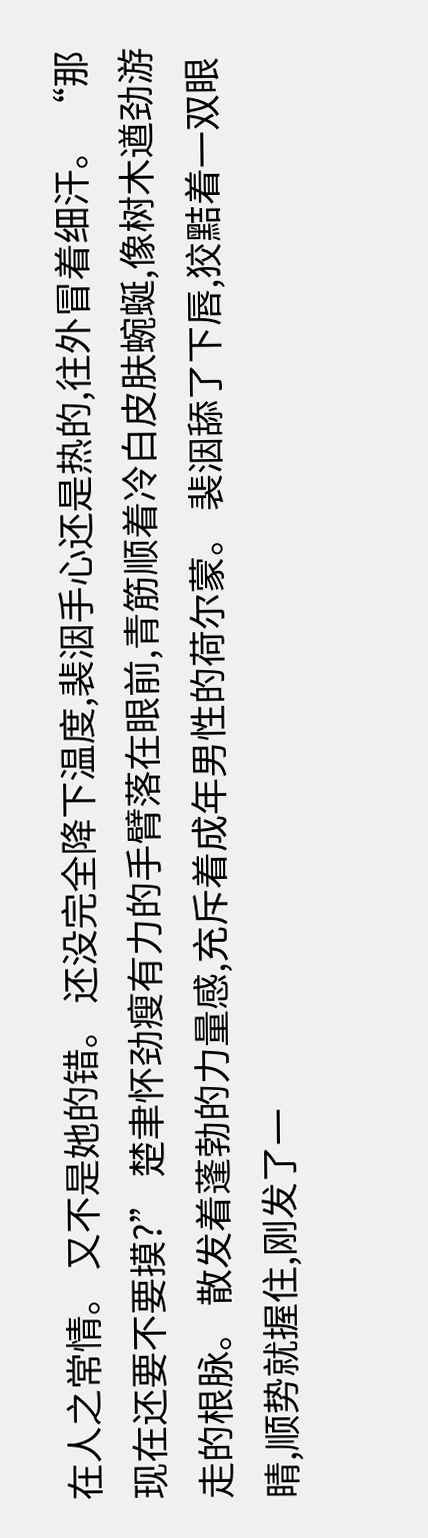在人之常情。 又不是她的错。 还没完全降下温度,裴洇手心还是热的,往外冒着细汗。 “那现在还要不要摸?” 楚聿怀劲瘦有力的手臂落在眼前,青筋顺着冷白皮肤蜿蜒,像树木遒劲游走的根脉。 散发着蓬勃的力量感,充斥着成年男性的荷尔蒙。 裴洇舔了下唇,狡黠着一双眼睛,顺势就握住,刚发了一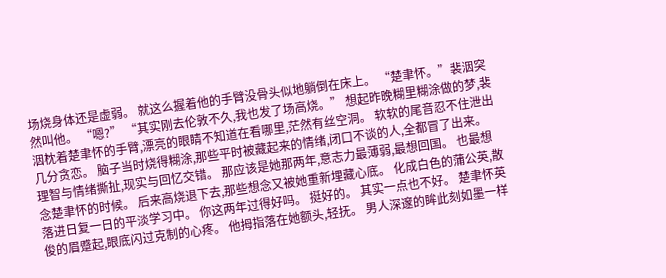场烧身体还是虚弱。 就这么握着他的手臂没骨头似地躺倒在床上。 “楚聿怀。”裴洇突然叫他。 “嗯?” “其实刚去伦敦不久,我也发了场高烧。” 想起昨晚糊里糊涂做的梦,裴洇枕着楚聿怀的手臂,漂亮的眼睛不知道在看哪里,茫然有丝空洞。 软软的尾音忍不住泄出几分贪恋。 脑子当时烧得糊涂,那些平时被藏起来的情绪,闭口不谈的人,全都冒了出来。 理智与情绪撕扯,现实与回忆交错。 那应该是她那两年,意志力最薄弱,最想回国。 也最想念楚聿怀的时候。 后来高烧退下去,那些想念又被她重新埋藏心底。 化成白色的蒲公英,散落进日复一日的平淡学习中。 你这两年过得好吗。 挺好的。 其实一点也不好。 楚聿怀英俊的眉蹙起,眼底闪过克制的心疼。 他拇指落在她额头,轻抚。 男人深邃的眸此刻如墨一样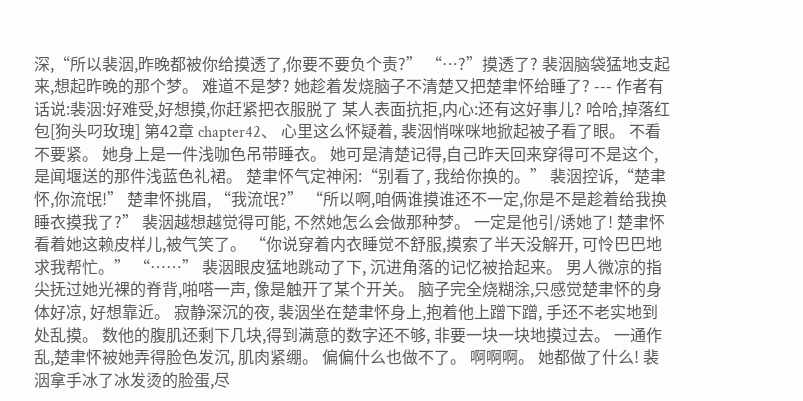深,“所以裴洇,昨晚都被你给摸透了,你要不要负个责?” “…?”摸透了? 裴洇脑袋猛地支起来,想起昨晚的那个梦。 难道不是梦? 她趁着发烧脑子不清楚又把楚聿怀给睡了? --- 作者有话说:裴洇:好难受,好想摸,你赶紧把衣服脱了 某人表面抗拒,内心:还有这好事儿? 哈哈,掉落红包[狗头叼玫瑰] 第42章 chapter42、 心里这么怀疑着, 裴洇悄咪咪地掀起被子看了眼。 不看不要紧。 她身上是一件浅咖色吊带睡衣。 她可是清楚记得,自己昨天回来穿得可不是这个,是闻堰送的那件浅蓝色礼裙。 楚聿怀气定神闲:“别看了, 我给你换的。” 裴洇控诉,“楚聿怀,你流氓!” 楚聿怀挑眉, “我流氓?” “所以啊,咱俩谁摸谁还不一定,你是不是趁着给我换睡衣摸我了?” 裴洇越想越觉得可能, 不然她怎么会做那种梦。 一定是他引/诱她了! 楚聿怀看着她这赖皮样儿,被气笑了。 “你说穿着内衣睡觉不舒服,摸索了半天没解开, 可怜巴巴地求我帮忙。” “……” 裴洇眼皮猛地跳动了下, 沉进角落的记忆被拾起来。 男人微凉的指尖抚过她光裸的脊背,啪嗒一声, 像是触开了某个开关。 脑子完全烧糊涂,只感觉楚聿怀的身体好凉, 好想靠近。 寂静深沉的夜, 裴洇坐在楚聿怀身上,抱着他上蹭下蹭, 手还不老实地到处乱摸。 数他的腹肌还剩下几块,得到满意的数字还不够, 非要一块一块地摸过去。 一通作乱,楚聿怀被她弄得脸色发沉, 肌肉紧绷。 偏偏什么也做不了。 啊啊啊。 她都做了什么! 裴洇拿手冰了冰发烫的脸蛋,尽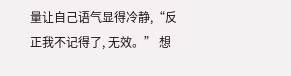量让自己语气显得冷静,“反正我不记得了, 无效。” 想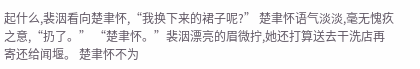起什么,裴洇看向楚聿怀,“我换下来的裙子呢?” 楚聿怀语气淡淡,毫无愧疚之意,“扔了。” “楚聿怀。”裴洇漂亮的眉微拧,她还打算送去干洗店再寄还给闻堰。 楚聿怀不为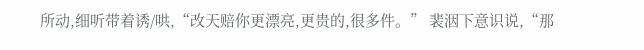所动,细听带着诱/哄,“改天赔你更漂亮,更贵的,很多件。” 裴洇下意识说,“那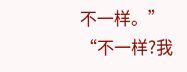不一样。” “不一样?我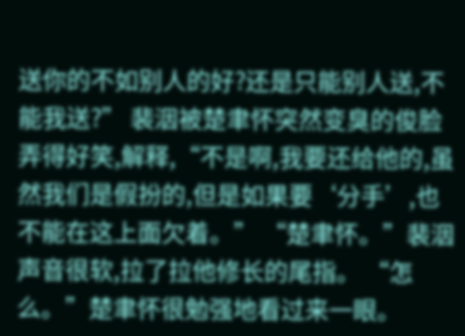送你的不如别人的好?还是只能别人送,不能我送?” 裴洇被楚聿怀突然变臭的俊脸弄得好笑,解释,“不是啊,我要还给他的,虽然我们是假扮的,但是如果要‘分手’,也不能在这上面欠着。” “楚聿怀。”裴洇声音很软,拉了拉他修长的尾指。 “怎么。”楚聿怀很勉强地看过来一眼。